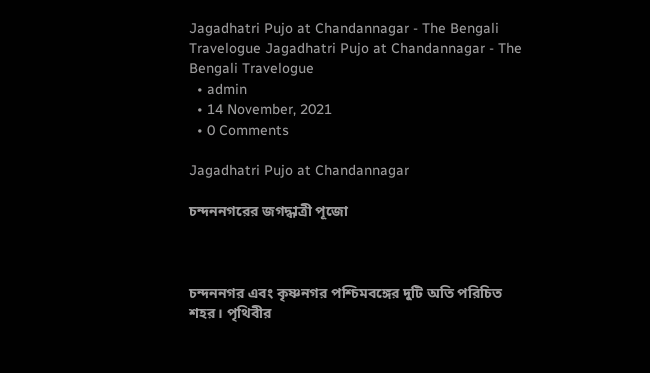Jagadhatri Pujo at Chandannagar - The Bengali Travelogue Jagadhatri Pujo at Chandannagar - The Bengali Travelogue
  • admin
  • 14 November, 2021
  • 0 Comments

Jagadhatri Pujo at Chandannagar

চন্দননগরের জগদ্ধাত্রী পূজো



চন্দননগর এবং কৃষ্ণনগর পশ্চিমবঙ্গের দুটি অতি পরিচিত শহর। পৃথিবীর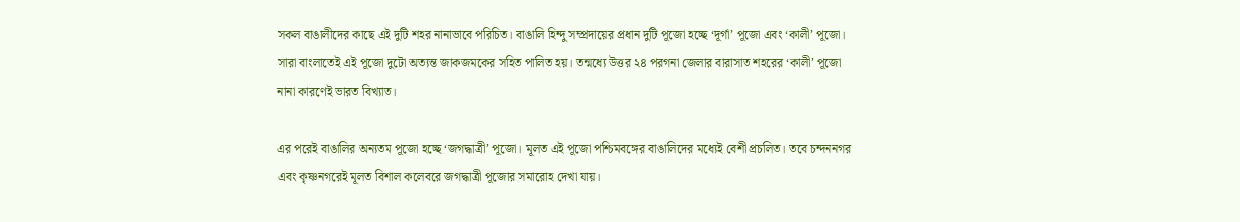সকল বাঙালীদের কাছে এই দুটি শহর নানাভাবে পরিচিত। বাঙালি হিন্দু সম্প্রদায়ের প্রধান দুটি পূজো হচ্ছে ‘দূর্গা’ পূজো এবং ‘কালী’ পূজো। সারা বাংলাতেই এই পূজো দুটো অত্যন্ত জাকজমকের সহিত পালিত হয়। তন্মধ্যে উত্তর ২৪ পরগনা জেলার বারাসাত শহরের ‘কালী’ পূজো নানা কারণেই ভারত বিখ্যাত।

এর পরেই বাঙালির অন্যতম পূজো হচ্ছে ‘জগদ্ধাত্রী’ পূজো। মূলত এই পূজো পশ্চিমবঙ্গের বাঙালিদের মধ্যেই বেশী প্রচলিত। তবে চন্দননগর এবং কৃষ্ণনগরেই মূলত বিশাল কলেবরে জগদ্ধাত্রী পূজোর সমারোহ দেখা যায়।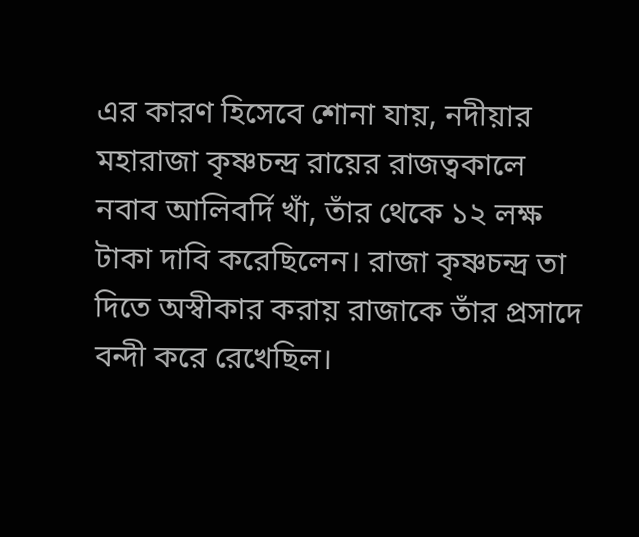এর কারণ হিসেবে শোনা যায়, নদীয়ার মহারাজা কৃষ্ণচন্দ্র রায়ের রাজত্বকালে নবাব আলিবর্দি খাঁ, তাঁর থেকে ১২ লক্ষ টাকা দাবি করেছিলেন। রাজা কৃষ্ণচন্দ্র তা দিতে অস্বীকার করায় রাজাকে তাঁর প্রসাদে বন্দী করে রেখেছিল।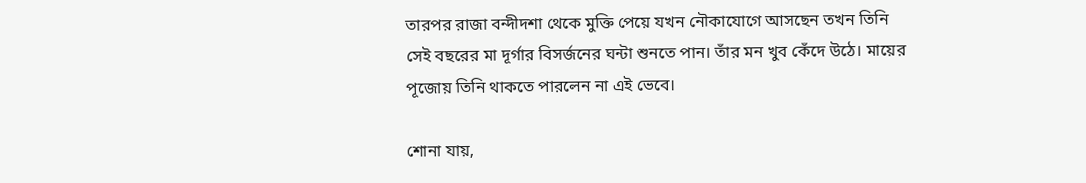তারপর রাজা বন্দীদশা থেকে মুক্তি পেয়ে যখন নৌকাযোগে আসছেন তখন তিনি সেই বছরের মা দূর্গার বিসর্জনের ঘন্টা শুনতে পান। তাঁর মন খুব কেঁদে উঠে। মায়ের পূজোয় তিনি থাকতে পারলেন না এই ভেবে।

শোনা যায়,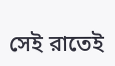সেই রাতেই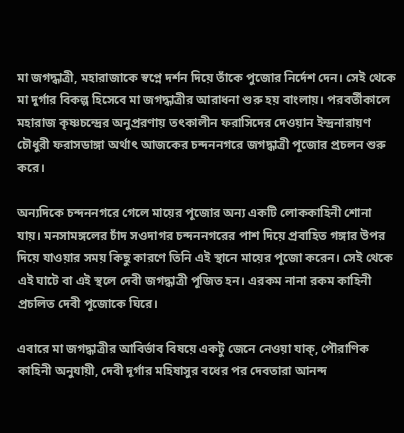মা জগদ্ধাত্রী, মহারাজাকে স্বপ্নে দর্শন দিয়ে তাঁকে পুজোর নির্দেশ দেন। সেই থেকে মা দুর্গার বিকল্প হিসেবে মা জগদ্ধাত্রীর আরাধনা শুরু হয় বাংলায়। পরবর্তীকালে মহারাজ কৃষ্ণচন্দ্রের অনুপ্ররণায় তৎকালীন ফরাসিদের দেওয়ান ইন্দ্রনারায়ণ চৌধুরী ফরাসডাঙ্গা অর্থাৎ আজকের চন্দননগরে জগদ্ধাত্রী পূজোর প্রচলন শুরু করে।

অন্যদিকে চন্দননগরে গেলে মায়ের পূজোর অন্য একটি লোককাহিনী শোনা যায়। মনসামঙ্গলের চাঁদ সওদাগর চন্দননগরের পাশ দিয়ে প্রবাহিত গঙ্গার উপর দিয়ে যাওয়ার সময় কিছু কারণে তিনি এই স্থানে মায়ের পূজো করেন। সেই থেকে এই ঘাটে বা এই স্থলে দেবী জগদ্ধাত্রী পূজিত হন। এরকম নানা রকম কাহিনী প্রচলিত দেবী পূজোকে ঘিরে।

এবারে মা জগদ্ধাত্রীর আবির্ভাব বিষয়ে একটু জেনে নেওয়া যাক্‌, পৌরাণিক কাহিনী অনুযায়ী, দেবী দূর্গার মহিষাসুর বধের পর দেবতারা আনন্দ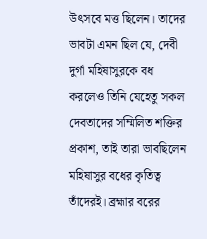উৎসবে মত্ত ছিলেন। তাদের ভাবটা এমন ছিল যে, দেবী দুর্গা মহিষাসুরকে বধ করলেও তিনি যেহেতু সকল দেবতাদের সম্মিলিত শক্তির প্রকাশ, তাই তারা ভাবছিলেন মহিষাসুর বধের কৃতিত্ব তাঁদেরই। ব্রহ্মার বরের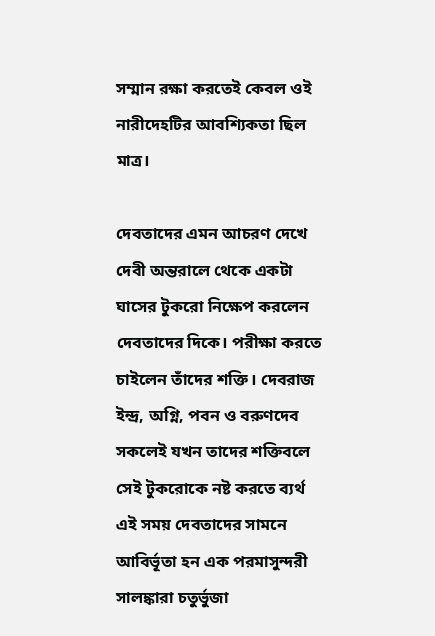সম্মান রক্ষা করতেই কেবল ওই নারীদেহটির আবশ্যিকতা ছিল মাত্র।

দেবতাদের এমন আচরণ দেখে দেবী অন্তরালে থেকে একটা ঘাসের টুকরো নিক্ষেপ করলেন দেবতাদের দিকে। পরীক্ষা করতে চাইলেন তাঁদের শক্তি। দেবরাজ ইন্দ্র, অগ্নি, পবন ও বরুণদেব সকলেই যখন তাদের শক্তিবলে সেই টুকরোকে নষ্ট করতে ব্যর্থ এই সময় দেবতাদের সামনে আবির্ভূতা হন এক পরমাসুন্দরী সালঙ্কারা চতুর্ভুজা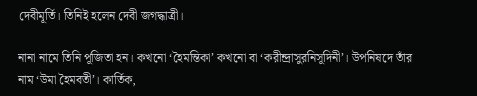দেবীমূর্তি। তিনিই হলেন দেবী জগদ্ধাত্রী।

নানা নামে তিনি পূজিতা হন। কখনো ‘হৈমন্তিকা’ কখনো বা ‘করীন্দ্রাসুরনিসূদিনী’। উপনিষদে তাঁর নাম ‘উমা হৈমবতী’। কার্তিক,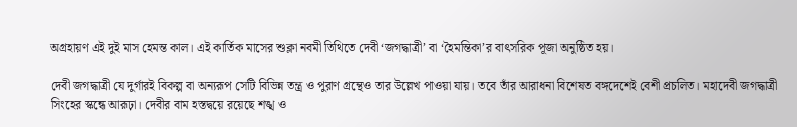অগ্রহায়ণ এই দুই মাস হেমন্ত কাল। এই কার্তিক মাসের শুক্লা নবমী তিথিতে দেবী ‘জগদ্ধাত্রী’ বা ‘হৈমন্তিকা’র বাৎসরিক পূজা অনুষ্ঠিত হয়।

দেবী জগদ্ধাত্রী যে দুর্গারই বিকল্প বা অন্যরূপ সেটি বিভিন্ন তন্ত্র ও পুরাণ গ্রন্থেও তার উল্লেখ পাওয়া যায়। তবে তাঁর আরাধনা বিশেষত বঙ্গদেশেই বেশী প্রচলিত। মহাদেবী জগদ্ধাত্রী সিংহের স্কন্ধে আরূঢ়া। দেবীর বাম হস্তদ্বয়ে রয়েছে শঙ্খ ও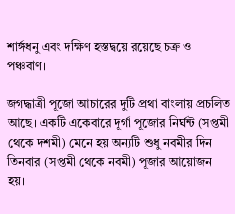শার্ঙ্গধনু এবং দক্ষিণ হস্তদ্বয়ে রয়েছে চক্র ও পঞ্চবাণ।

জগদ্ধাত্রী পূজো আচারের দুটি প্রথা বাংলায় প্রচলিত আছে। একটি একেবারে দূর্গা পূজোর নির্ঘন্ট (সপ্তমী থেকে দশমী) মেনে হয় অন্যটি শুধু নবমীর দিন তিনবার (সপ্তমী থেকে নবমী) পূজার আয়োজন হয়।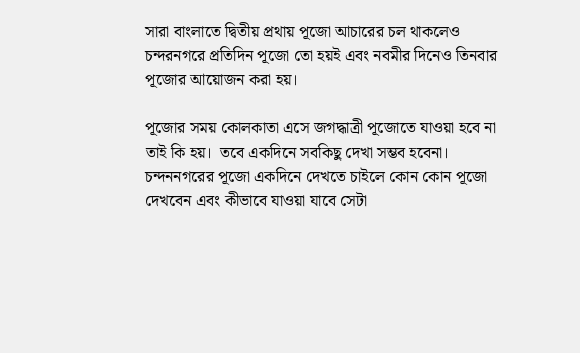সারা বাংলাতে দ্বিতীয় প্রথায় পূজো আচারের চল থাকলেও চন্দরনগরে প্রতিদিন পূজো তো হয়ই এবং নবমীর দিনেও তিনবার পূজোর আয়োজন করা হয়।

পূজোর সময় কোলকাতা এসে জগদ্ধাত্রী পূজোতে যাওয়া হবে না তাই কি হয়।  তবে একদিনে সবকিছু দেখা সম্ভব হবেনা। চন্দননগরের পূজো একদিনে দেখতে চাইলে কোন কোন পূজো দেখবেন এবং কীভাবে যাওয়া যাবে সেটা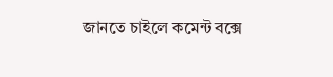জানতে চাইলে কমেন্ট বক্সে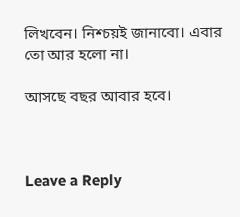লিখবেন। নিশ্চয়ই জানাবো। এবার তো আর হলো না।

আসছে বছর আবার হবে।



Leave a Reply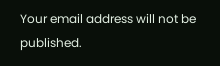Your email address will not be published.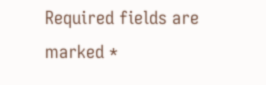Required fields are marked *